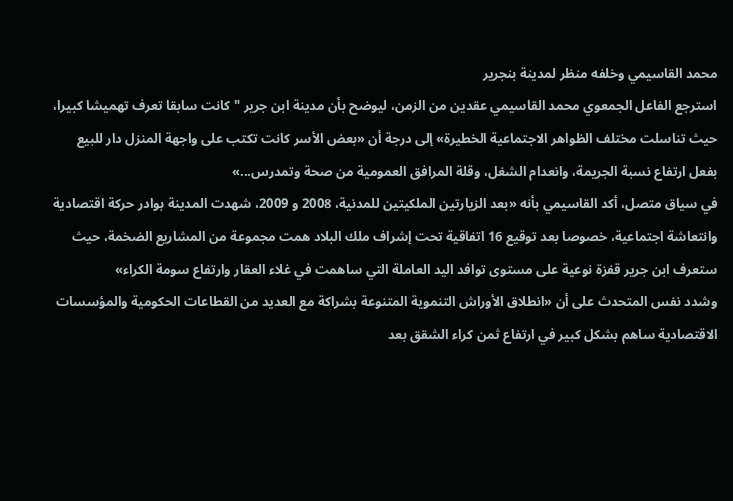محمد القاسيمي وخلفه منظر لمدينة بنجرير
استرجع الفاعل الجمعوي محمد القاسيمي عقدين من الزمن، ليوضح بأن مدينة ابن جرير "كانت سابقا تعرف تهميشا كبيرا، حيث تناسلت مختلف الظواهر الاجتماعية الخطيرة» إلى درجة أن «بعض الأسر كانت تكتب على واجهة المنزل دار للبيع بفعل ارتفاع نسبة الجريمة، وانعدام الشغل، وقلة المرافق العمومية من صحة وتمدرس...»
في سياق متصل، أكد القاسيمي بأنه «بعد الزيارتين الملكيتين للمدنية، 2008 و 2009، شهدت المدينة بوادر حركة اقتصادية وانتعاشة اجتماعية، خصوصا بعد توقيع 16 اتفاقية تحت إشراف ملك البلاد همت مجموعة من المشاريع الضخمة، حيث ستعرف ابن جرير قفزة نوعية على مستوى توافد اليد العاملة التي ساهمت في غلاء العقار وارتفاع سومة الكراء»
وشدد نفس المتحدث على أن «انطلاق الأوراش التنموية المتنوعة بشراكة مع العديد من القطاعات الحكومية والمؤسسات الاقتصادية ساهم بشكل كبير في ارتفاع ثمن كراء الشقق بعد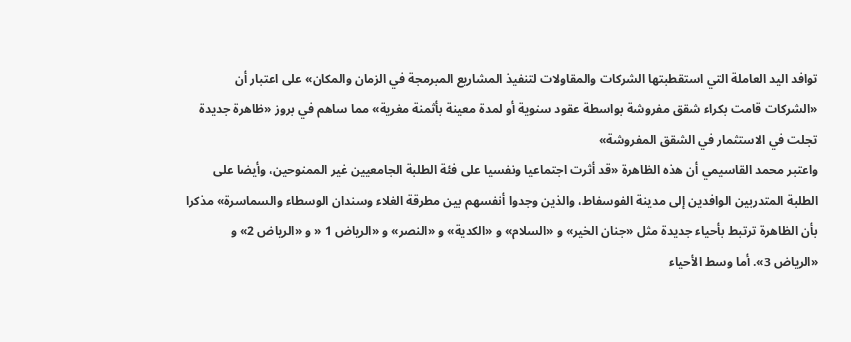توافد اليد العاملة التي استقطبتها الشركات والمقاولات لتنفيذ المشاريع المبرمجة في الزمان والمكان» على اعتبار أن «الشركات قامت بكراء شقق مفروشة بواسطة عقود سنوية أو لمدة معينة بأثمنة مغرية» مما ساهم في بروز «ظاهرة جديدة تجلت في الاستثمار في الشقق المفروشة»
واعتبر محمد القاسيمي أن هذه الظاهرة «قد أثرت اجتماعيا ونفسيا على فئة الطلبة الجامعيين غير الممنوحين، وأيضا على الطلبة المتدربين الوافدين إلى مدينة الفوسفاط، والذين وجدوا أنفسهم بين مطرقة الغلاء وسندان الوسطاء والسماسرة» مذكرا بأن الظاهرة ترتبط بأحياء جديدة مثل «جنان الخير» و «السلام» و «الكدية» و «النصر» و «الرياض 1 « و «الرياض 2» و «الرياض 3». أما وسط الأحياء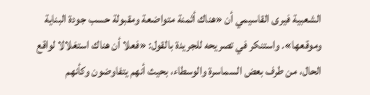الشعبية فيرى القاسيمي أن «هناك أثمنة متواضعة ومقبولة حسب جودة البناية وموقعها». واستنكر في تصريحه للجريدة بالقول: «فعلا أن هناك استغلالا لواقع الحال، من طرف بعض السماسرة والوسطاء، بحيث أنهم يتفاوضون وكأنهم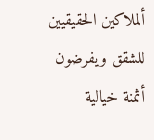ألملاكين الحقيقيين للشقق ويفرضون أثمنة خيالية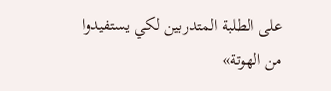على الطلبة المتدربين لكي يستفيدوا من الهوتة»